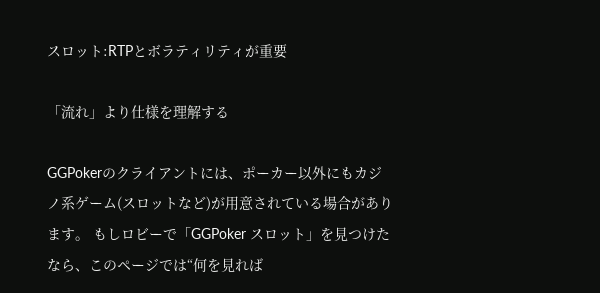スロット:RTPとボラティリティが重要

「流れ」より仕様を理解する

GGPokerのクライアントには、ポーカー以外にもカジノ系ゲーム(スロットなど)が用意されている場合があります。 もしロビーで「GGPoker スロット」を見つけたなら、このページでは“何を見れば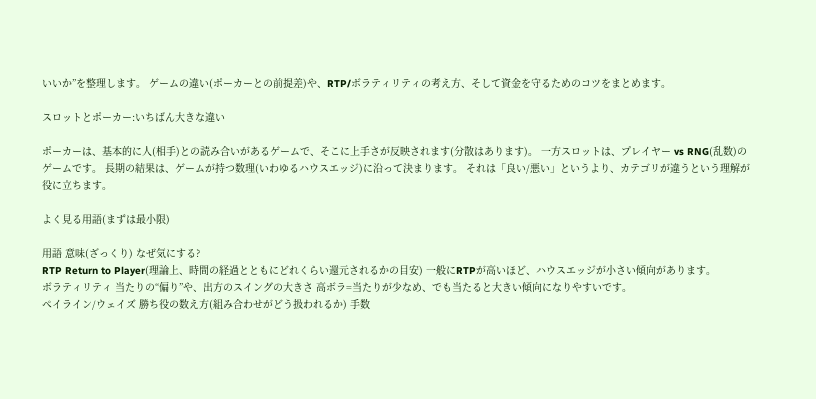いいか”を整理します。 ゲームの違い(ポーカーとの前提差)や、RTP/ボラティリティの考え方、そして資金を守るためのコツをまとめます。

スロットとポーカー:いちばん大きな違い

ポーカーは、基本的に人(相手)との読み合いがあるゲームで、そこに上手さが反映されます(分散はあります)。 一方スロットは、プレイヤー vs RNG(乱数)のゲームです。 長期の結果は、ゲームが持つ数理(いわゆるハウスエッジ)に沿って決まります。 それは「良い/悪い」というより、カテゴリが違うという理解が役に立ちます。

よく見る用語(まずは最小限)

用語 意味(ざっくり) なぜ気にする?
RTP Return to Player(理論上、時間の経過とともにどれくらい還元されるかの目安) 一般にRTPが高いほど、ハウスエッジが小さい傾向があります。
ボラティリティ 当たりの“偏り”や、出方のスイングの大きさ 高ボラ=当たりが少なめ、でも当たると大きい傾向になりやすいです。
ペイライン/ウェイズ 勝ち役の数え方(組み合わせがどう扱われるか) 手数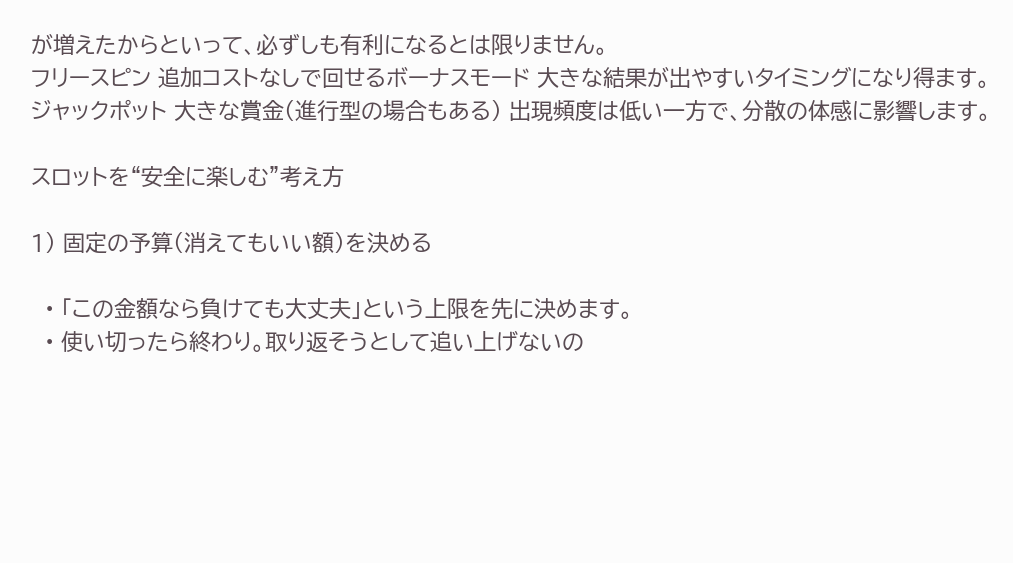が増えたからといって、必ずしも有利になるとは限りません。
フリースピン 追加コストなしで回せるボーナスモード 大きな結果が出やすいタイミングになり得ます。
ジャックポット 大きな賞金(進行型の場合もある) 出現頻度は低い一方で、分散の体感に影響します。

スロットを“安全に楽しむ”考え方

1) 固定の予算(消えてもいい額)を決める

  • 「この金額なら負けても大丈夫」という上限を先に決めます。
  • 使い切ったら終わり。取り返そうとして追い上げないの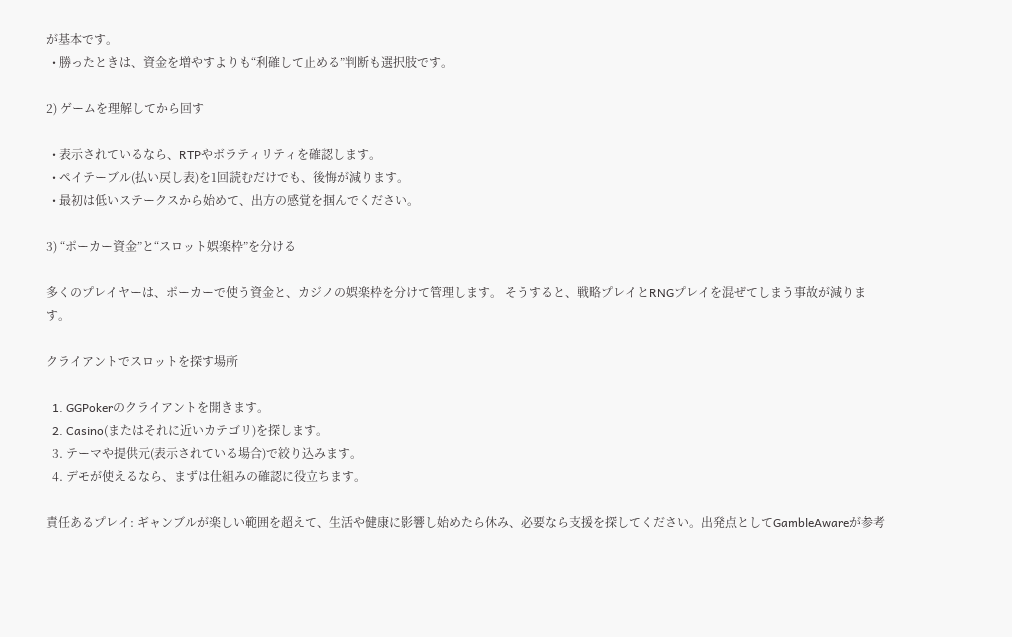が基本です。
  • 勝ったときは、資金を増やすよりも“利確して止める”判断も選択肢です。

2) ゲームを理解してから回す

  • 表示されているなら、RTPやボラティリティを確認します。
  • ペイテーブル(払い戻し表)を1回読むだけでも、後悔が減ります。
  • 最初は低いステークスから始めて、出方の感覚を掴んでください。

3) “ポーカー資金”と“スロット娯楽枠”を分ける

多くのプレイヤーは、ポーカーで使う資金と、カジノの娯楽枠を分けて管理します。 そうすると、戦略プレイとRNGプレイを混ぜてしまう事故が減ります。

クライアントでスロットを探す場所

  1. GGPokerのクライアントを開きます。
  2. Casino(またはそれに近いカテゴリ)を探します。
  3. テーマや提供元(表示されている場合)で絞り込みます。
  4. デモが使えるなら、まずは仕組みの確認に役立ちます。

責任あるプレイ: ギャンブルが楽しい範囲を超えて、生活や健康に影響し始めたら休み、必要なら支援を探してください。出発点としてGambleAwareが参考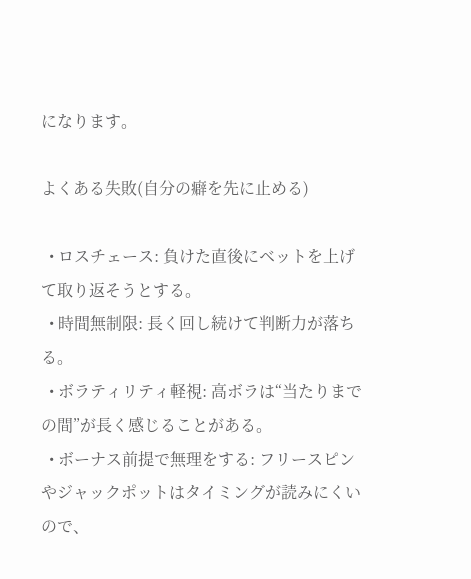になります。

よくある失敗(自分の癖を先に止める)

  • ロスチェース: 負けた直後にベットを上げて取り返そうとする。
  • 時間無制限: 長く回し続けて判断力が落ちる。
  • ボラティリティ軽視: 高ボラは“当たりまでの間”が長く感じることがある。
  • ボーナス前提で無理をする: フリースピンやジャックポットはタイミングが読みにくいので、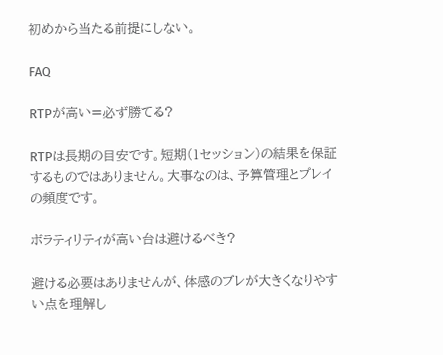初めから当たる前提にしない。

FAQ

RTPが高い=必ず勝てる?

RTPは長期の目安です。短期(1セッション)の結果を保証するものではありません。大事なのは、予算管理とプレイの頻度です。

ボラティリティが高い台は避けるべき?

避ける必要はありませんが、体感のブレが大きくなりやすい点を理解し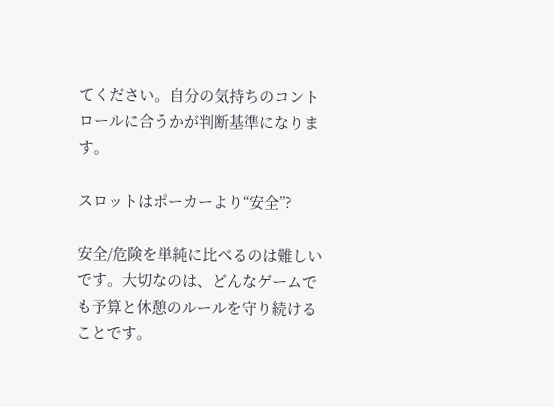てください。自分の気持ちのコントロールに合うかが判断基準になります。

スロットはポーカーより“安全”?

安全/危険を単純に比べるのは難しいです。大切なのは、どんなゲームでも予算と休憩のルールを守り続けることです。